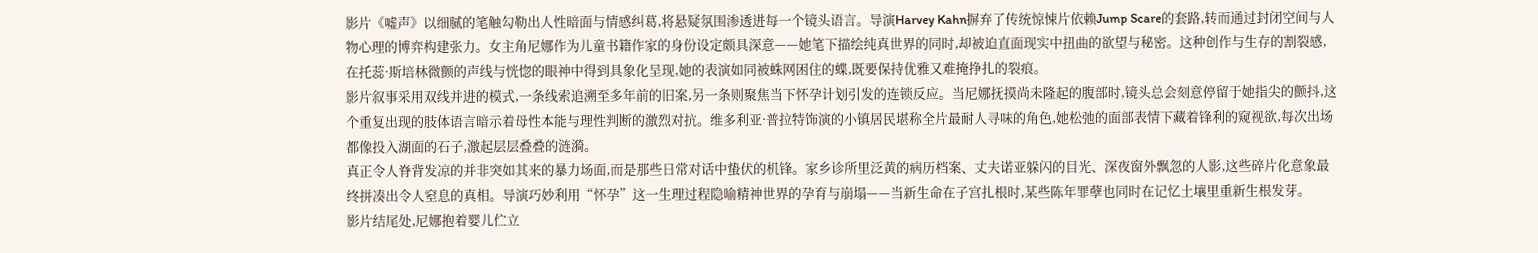影片《嘘声》以细腻的笔触勾勒出人性暗面与情感纠葛,将悬疑氛围渗透进每一个镜头语言。导演Harvey Kahn摒弃了传统惊悚片依赖Jump Scare的套路,转而通过封闭空间与人物心理的博弈构建张力。女主角尼娜作为儿童书籍作家的身份设定颇具深意——她笔下描绘纯真世界的同时,却被迫直面现实中扭曲的欲望与秘密。这种创作与生存的割裂感,在托蕊·斯培林微颤的声线与恍惚的眼神中得到具象化呈现,她的表演如同被蛛网困住的蝶,既要保持优雅又难掩挣扎的裂痕。
影片叙事采用双线并进的模式,一条线索追溯至多年前的旧案,另一条则聚焦当下怀孕计划引发的连锁反应。当尼娜抚摸尚未隆起的腹部时,镜头总会刻意停留于她指尖的颤抖,这个重复出现的肢体语言暗示着母性本能与理性判断的激烈对抗。维多利亚·普拉特饰演的小镇居民堪称全片最耐人寻味的角色,她松弛的面部表情下藏着锋利的窥视欲,每次出场都像投入湖面的石子,激起层层叠叠的涟漪。
真正令人脊背发凉的并非突如其来的暴力场面,而是那些日常对话中蛰伏的机锋。家乡诊所里泛黄的病历档案、丈夫诺亚躲闪的目光、深夜窗外飘忽的人影,这些碎片化意象最终拼凑出令人窒息的真相。导演巧妙利用“怀孕”这一生理过程隐喻精神世界的孕育与崩塌——当新生命在子宫扎根时,某些陈年罪孽也同时在记忆土壤里重新生根发芽。
影片结尾处,尼娜抱着婴儿伫立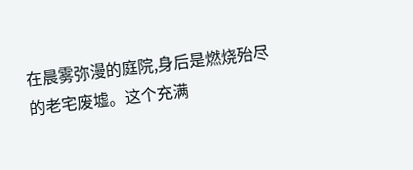在晨雾弥漫的庭院,身后是燃烧殆尽的老宅废墟。这个充满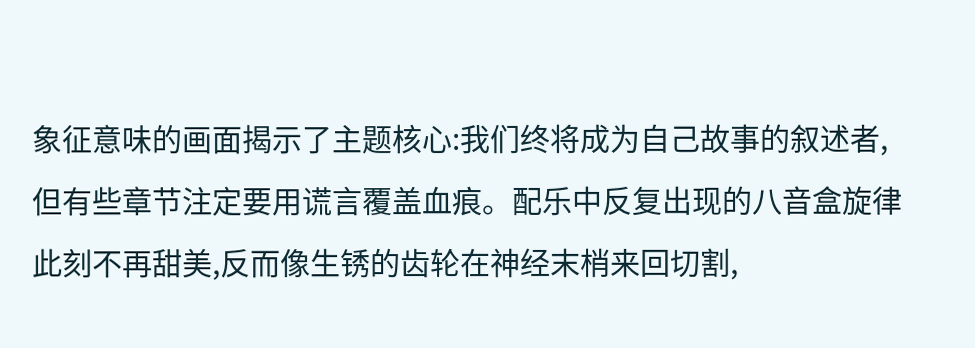象征意味的画面揭示了主题核心:我们终将成为自己故事的叙述者,但有些章节注定要用谎言覆盖血痕。配乐中反复出现的八音盒旋律此刻不再甜美,反而像生锈的齿轮在神经末梢来回切割,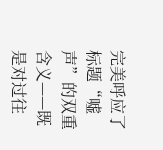完美呼应了标题“嘘声”的双重含义——既是对过往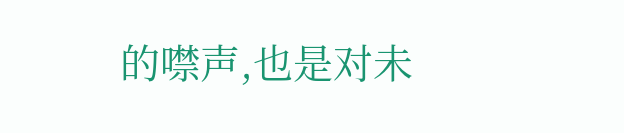的噤声,也是对未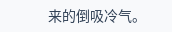来的倒吸冷气。